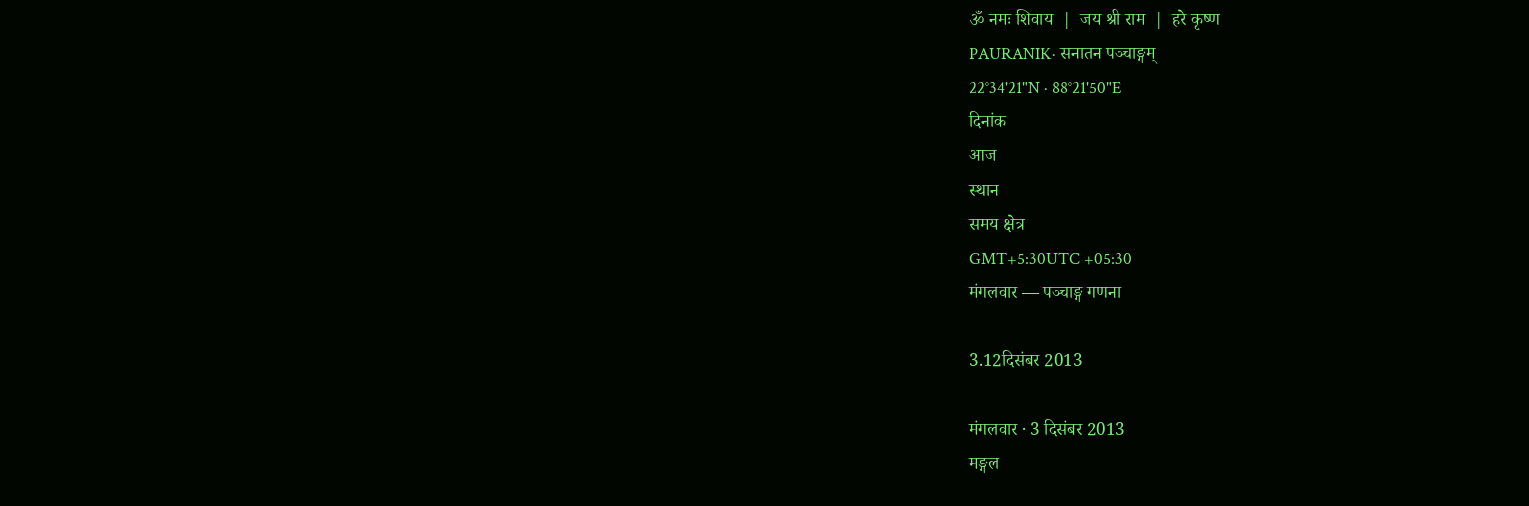ॐ नमः शिवाय  |  जय श्री राम  |  हरे कृष्ण
PAURANIK· सनातन पञ्चाङ्गम्
22°34'21"N · 88°21'50"E
दिनांक
आज
स्थान
समय क्षेत्र
GMT+5:30UTC +05:30
मंगलवार — पञ्चाङ्ग गणना

3.12दिसंबर 2013

मंगलवार · 3 दिसंबर 2013
मङ्गल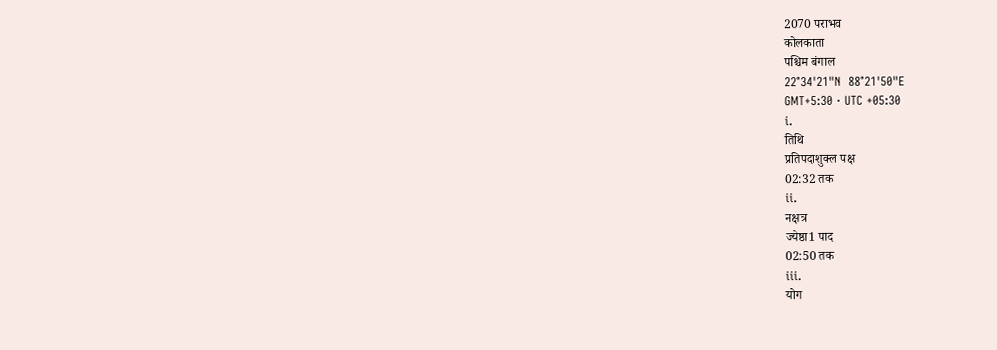2070 पराभव
कोलकाता
पश्चिम बंगाल
22°34'21"N  88°21'50"E
GMT+5:30 · UTC +05:30
i.
तिथि
प्रतिपदाशुक्ल पक्ष
02:32 तक
ii.
नक्षत्र
ज्येष्ठा1 पाद
02:50 तक
iii.
योग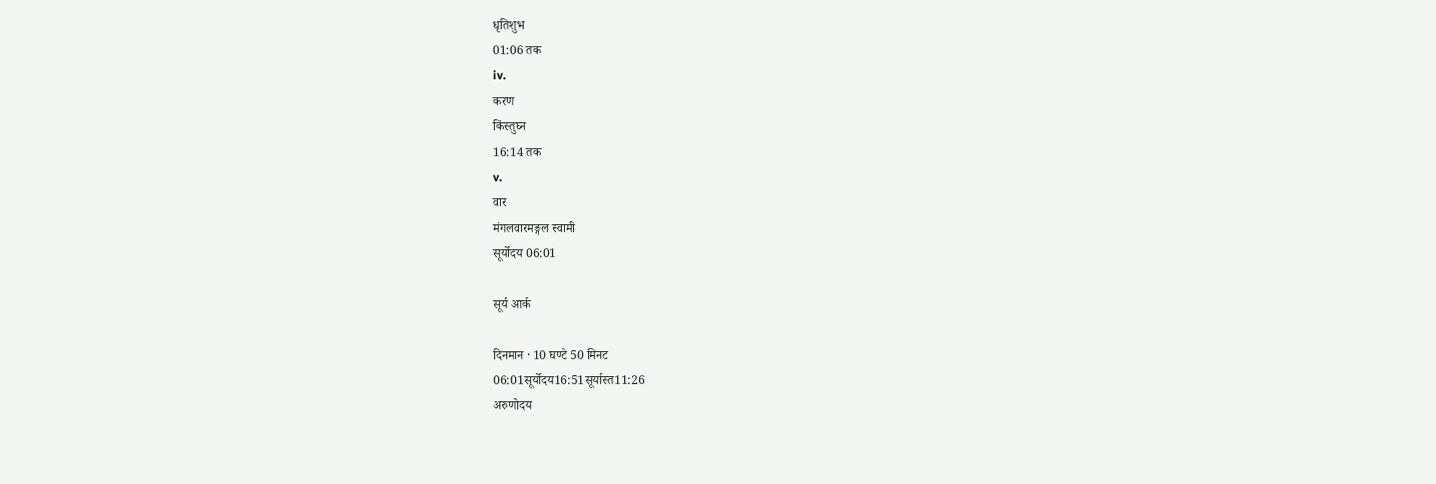धृतिशुभ
01:06 तक
iv.
करण
किंस्तुघ्न
16:14 तक
v.
वार
मंगलवारमङ्गल स्वामी
सूर्योदय 06:01

सूर्य आर्क

दिनमान · 10 घण्टे 50 मिनट
06:01सूर्योदय16:51सूर्यास्त11:26
अरुणोदय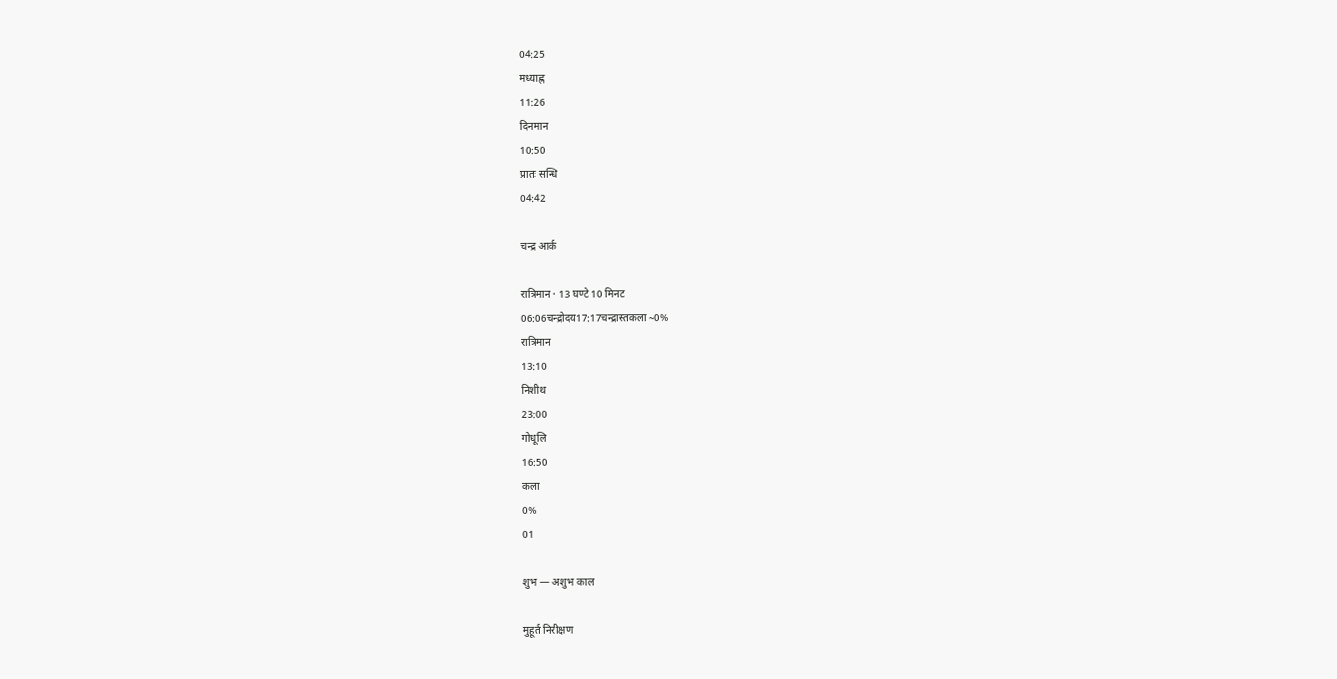04:25
मध्याह्न
11:26
दिनमान
10:50
प्रातः सन्धि
04:42

चन्द्र आर्क

रात्रिमान · 13 घण्टे 10 मिनट
06:06चन्द्रोदय17:17चन्द्रास्तकला ~0%
रात्रिमान
13:10
निशीथ
23:00
गोधूलि
16:50
कला
0%
01

शुभ — अशुभ काल

मुहूर्त निरीक्षण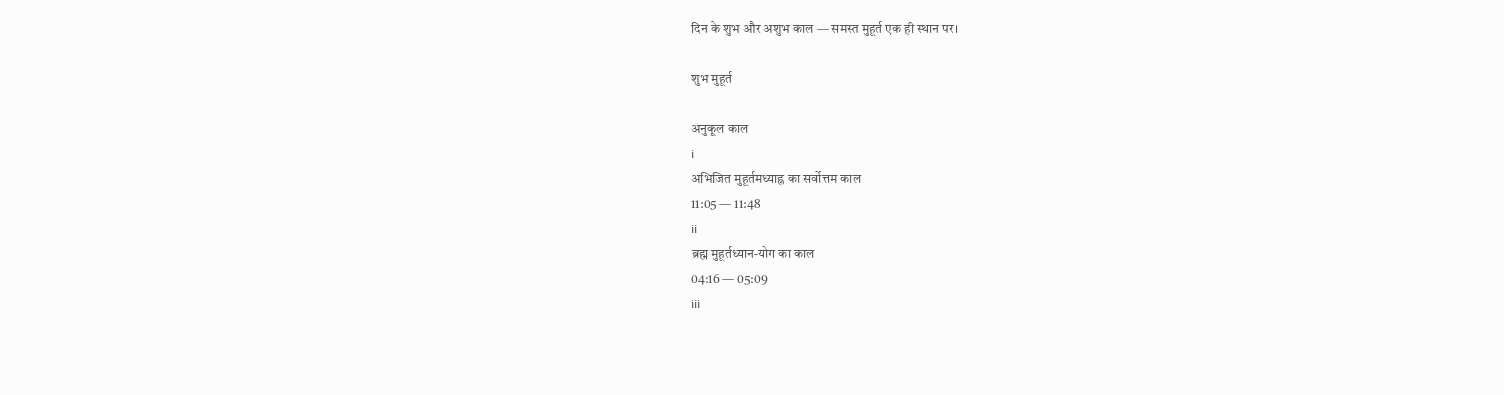दिन के शुभ और अशुभ काल — समस्त मुहूर्त एक ही स्थान पर।

शुभ मुहूर्त

अनुकूल काल
i
अभिजित मुहूर्तमध्याह्न का सर्वोत्तम काल
11:05 — 11:48
ii
ब्रह्म मुहूर्तध्यान-योग का काल
04:16 — 05:09
iii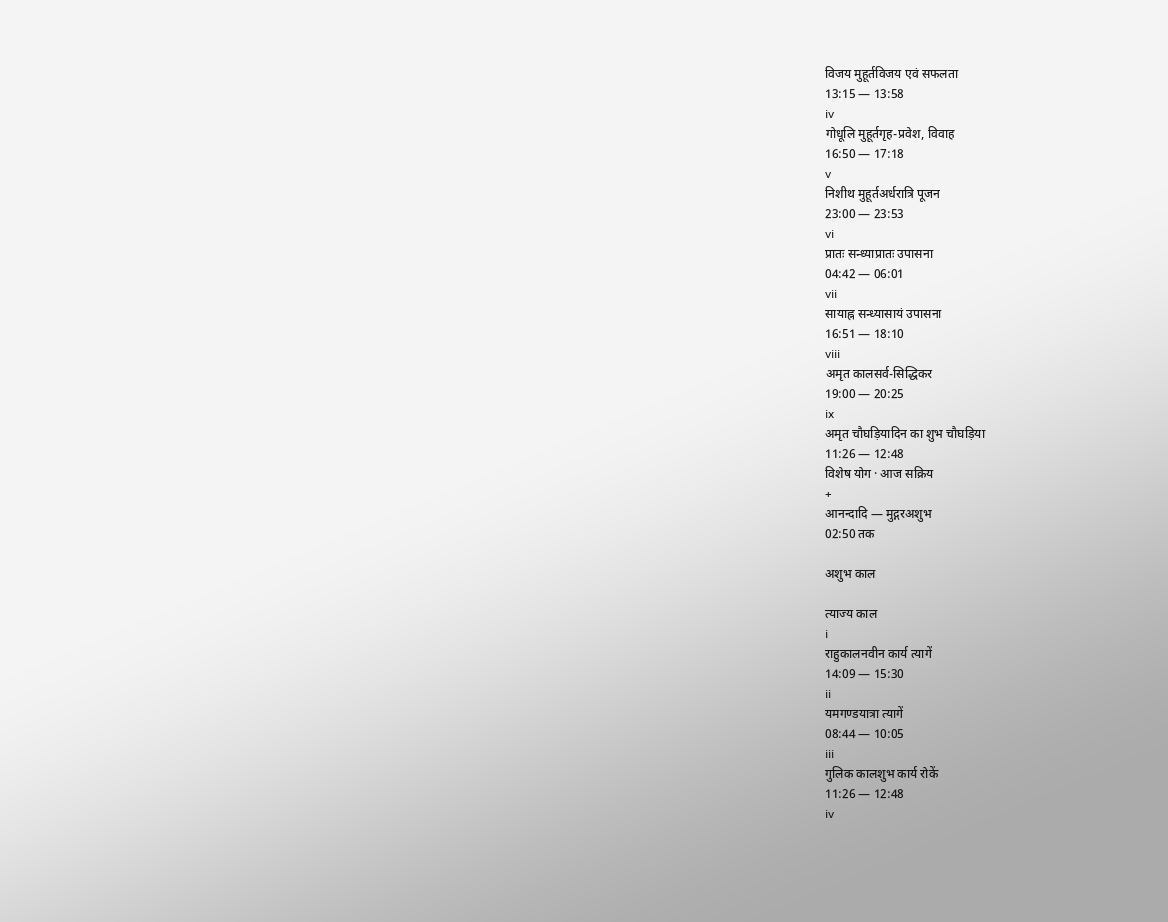विजय मुहूर्तविजय एवं सफलता
13:15 — 13:58
iv
गोधूलि मुहूर्तगृह-प्रवेश, विवाह
16:50 — 17:18
v
निशीथ मुहूर्तअर्धरात्रि पूजन
23:00 — 23:53
vi
प्रातः सन्ध्याप्रातः उपासना
04:42 — 06:01
vii
सायाह्न सन्ध्यासायं उपासना
16:51 — 18:10
viii
अमृत कालसर्व-सिद्धिकर
19:00 — 20:25
ix
अमृत चौघड़ियादिन का शुभ चौघड़िया
11:26 — 12:48
विशेष योग · आज सक्रिय
+
आनन्दादि — मुद्गरअशुभ
02:50 तक

अशुभ काल

त्याज्य काल
i
राहुकालनवीन कार्य त्यागें
14:09 — 15:30
ii
यमगण्डयात्रा त्यागें
08:44 — 10:05
iii
गुलिक कालशुभ कार्य रोकें
11:26 — 12:48
iv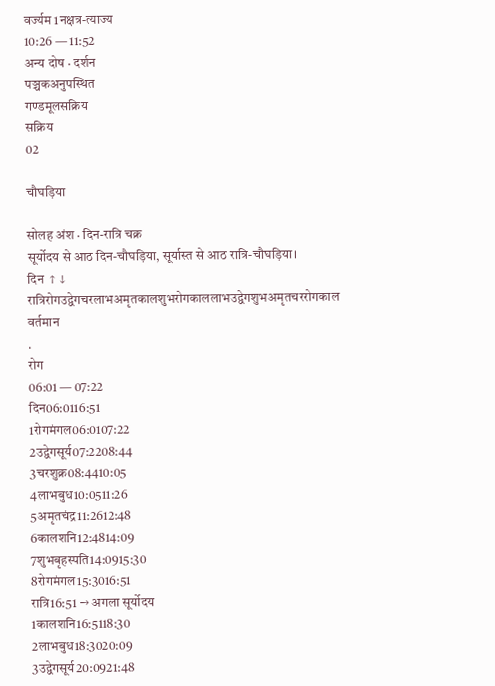वर्ज्यम 1नक्षत्र-त्याज्य
10:26 — 11:52
अन्य दोष · दर्शन
पञ्चकअनुपस्थित
गण्डमूलसक्रिय
सक्रिय
02

चौघड़िया

सोलह अंश · दिन-रात्रि चक्र
सूर्योदय से आठ दिन-चौघड़िया, सूर्यास्त से आठ रात्रि-चौघड़िया।
दिन ↑↓ रात्रिरोगउद्वेगचरलाभअमृतकालशुभरोगकाललाभउद्वेगशुभअमृतचररोगकाल
वर्तमान
.
रोग
06:01 — 07:22
दिन06:0116:51
1रोगमंगल06:0107:22
2उद्वेगसूर्य07:2208:44
3चरशुक्र08:4410:05
4लाभबुध10:0511:26
5अमृतचंद्र11:2612:48
6कालशनि12:4814:09
7शुभबृहस्पति14:0915:30
8रोगमंगल15:3016:51
रात्रि16:51 → अगला सूर्योदय
1कालशनि16:5118:30
2लाभबुध18:3020:09
3उद्वेगसूर्य20:0921:48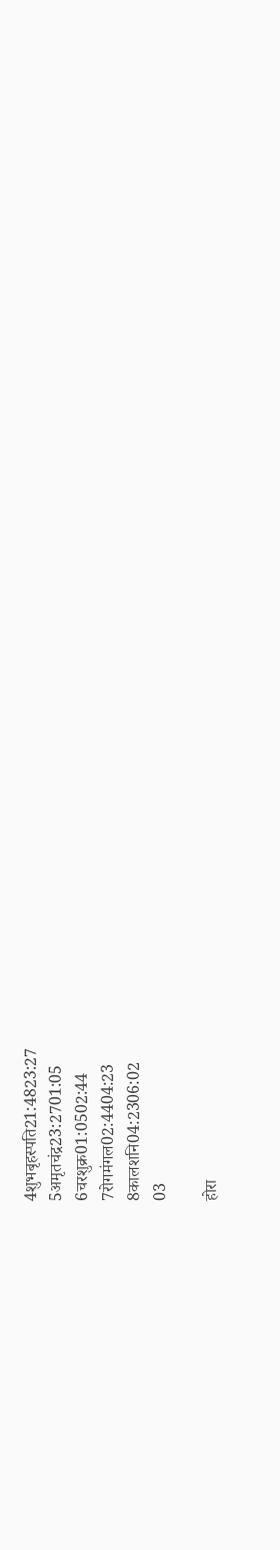4शुभबृहस्पति21:4823:27
5अमृतचंद्र23:2701:05
6चरशुक्र01:0502:44
7रोगमंगल02:4404:23
8कालशनि04:2306:02
03

होरा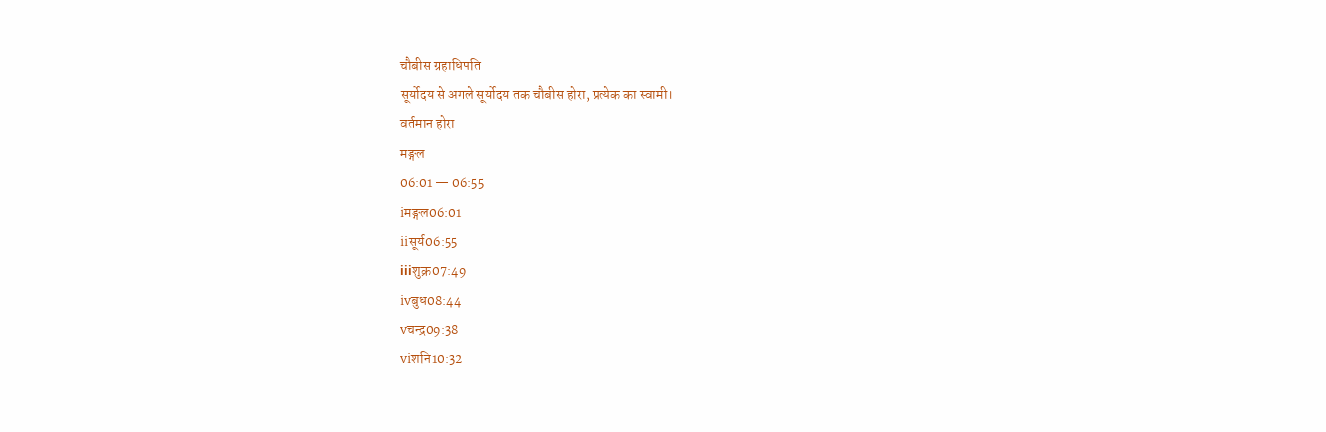चौबीस ग्रहाधिपति
सूर्योदय से अगले सूर्योदय तक चौबीस होरा, प्रत्येक का स्वामी।
वर्तमान होरा
मङ्गल
06:01 — 06:55
iमङ्गल06:01
iiसूर्य06:55
iiiशुक्र07:49
ivबुध08:44
vचन्द्र09:38
viशनि10:32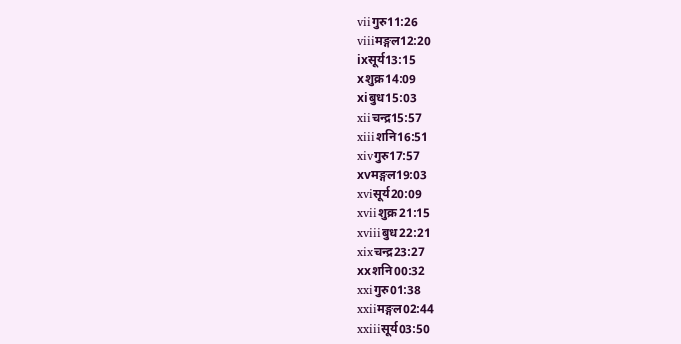viiगुरु11:26
viiiमङ्गल12:20
ixसूर्य13:15
xशुक्र14:09
xiबुध15:03
xiiचन्द्र15:57
xiiiशनि16:51
xivगुरु17:57
xvमङ्गल19:03
xviसूर्य20:09
xviiशुक्र21:15
xviiiबुध22:21
xixचन्द्र23:27
xxशनि00:32
xxiगुरु01:38
xxiiमङ्गल02:44
xxiiiसूर्य03:50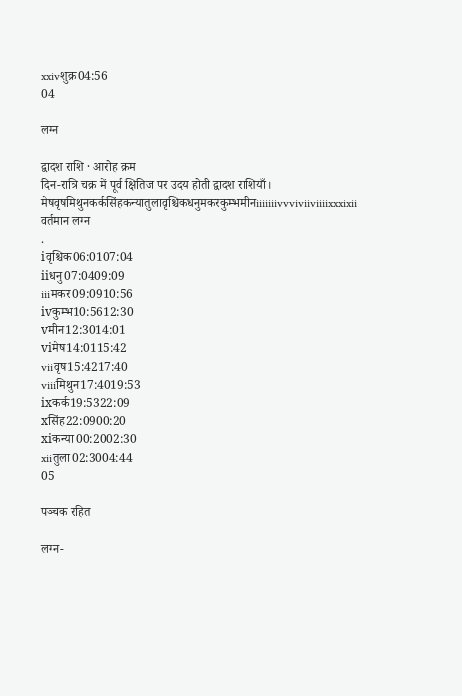xxivशुक्र04:56
04

लग्न

द्वादश राशि · आरोह क्रम
दिन-रात्रि चक्र में पूर्व क्षितिज पर उदय होती द्वादश राशियाँ।
मेषवृषमिथुनकर्कसिंहकन्यातुलावृश्चिकधनुमकरकुम्भमीनiiiiiiivvviviiviiiixxxixii
वर्तमान लग्न
.
iवृश्चिक06:0107:04
iiधनु07:0409:09
iiiमकर09:0910:56
ivकुम्भ10:5612:30
vमीन12:3014:01
viमेष14:0115:42
viiवृष15:4217:40
viiiमिथुन17:4019:53
ixकर्क19:5322:09
xसिंह22:0900:20
xiकन्या00:2002:30
xiiतुला02:3004:44
05

पञ्चक रहित

लग्न-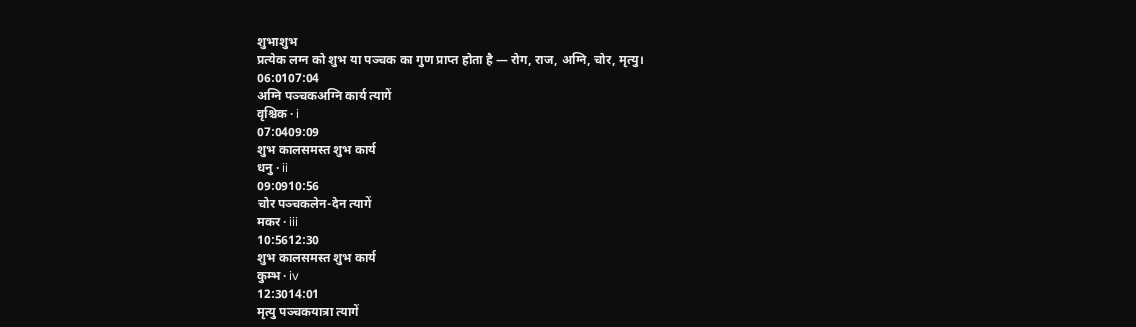शुभाशुभ
प्रत्येक लग्न को शुभ या पञ्चक का गुण प्राप्त होता है — रोग, राज, अग्नि, चोर, मृत्यु।
06:0107:04
अग्नि पञ्चकअग्नि कार्य त्यागें
वृश्चिक · i
07:0409:09
शुभ कालसमस्त शुभ कार्य
धनु · ii
09:0910:56
चोर पञ्चकलेन-देन त्यागें
मकर · iii
10:5612:30
शुभ कालसमस्त शुभ कार्य
कुम्भ · iv
12:3014:01
मृत्यु पञ्चकयात्रा त्यागें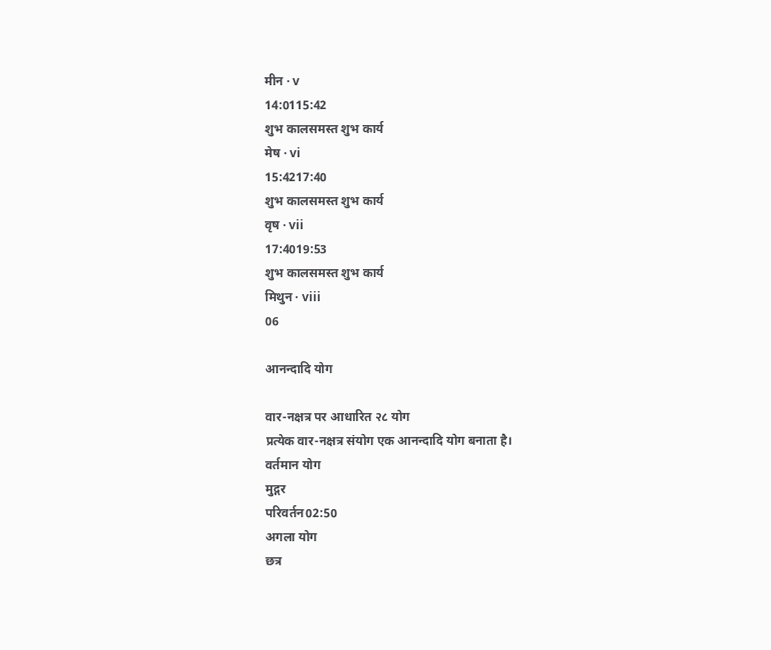मीन · v
14:0115:42
शुभ कालसमस्त शुभ कार्य
मेष · vi
15:4217:40
शुभ कालसमस्त शुभ कार्य
वृष · vii
17:4019:53
शुभ कालसमस्त शुभ कार्य
मिथुन · viii
06

आनन्दादि योग

वार-नक्षत्र पर आधारित २८ योग
प्रत्येक वार-नक्षत्र संयोग एक आनन्दादि योग बनाता है।
वर्तमान योग
मुद्गर
परिवर्तन02:50
अगला योग
छत्र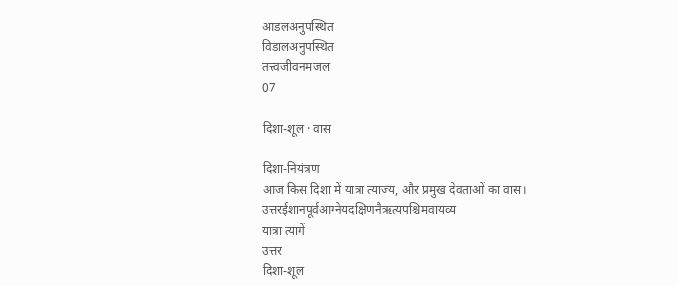आडलअनुपस्थित
विडालअनुपस्थित
तत्त्वजीवनमजल
07

दिशा-शूल · वास

दिशा-नियंत्रण
आज किस दिशा में यात्रा त्याज्य, और प्रमुख देवताओं का वास।
उत्तरईशानपूर्वआग्नेयदक्षिणनैऋत्यपश्चिमवायव्य
यात्रा त्यागें
उत्तर
दिशा-शूल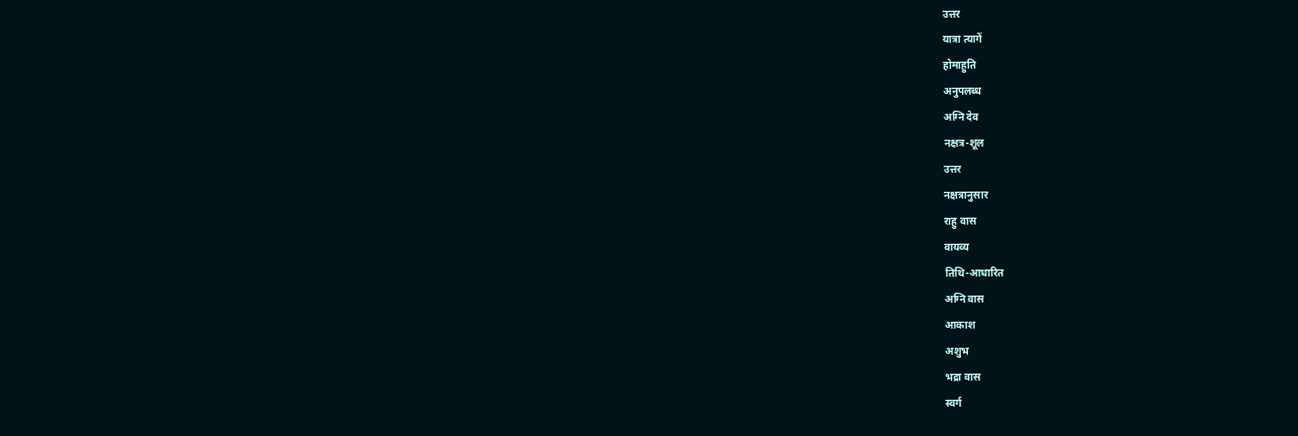उत्तर
यात्रा त्यागें
होमाहुति
अनुपलब्ध
अग्नि देव
नक्षत्र-शूल
उत्तर
नक्षत्रानुसार
राहु वास
वायव्य
तिथि-आधारित
अग्नि वास
आकाश
अशुभ
भद्रा वास
स्वर्ग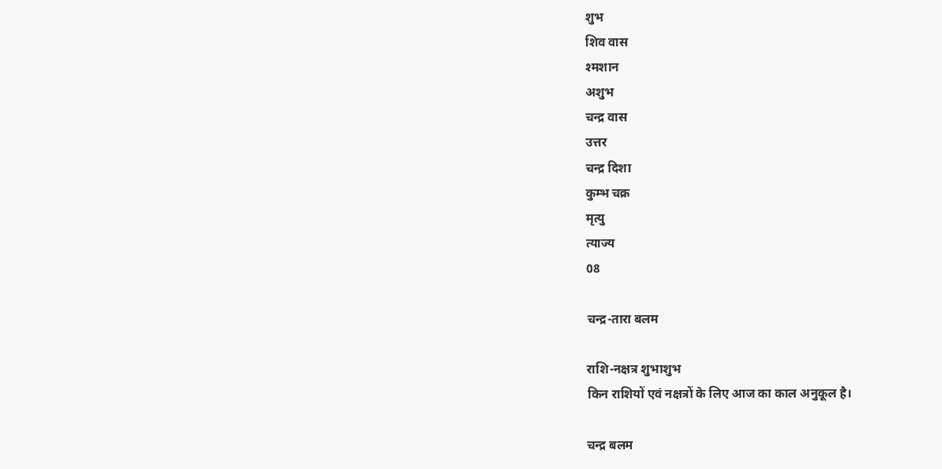शुभ
शिव वास
श्मशान
अशुभ
चन्द्र वास
उत्तर
चन्द्र दिशा
कुम्भ चक्र
मृत्यु
त्याज्य
08

चन्द्र-तारा बलम

राशि-नक्षत्र शुभाशुभ
किन राशियों एवं नक्षत्रों के लिए आज का काल अनुकूल है।

चन्द्र बलम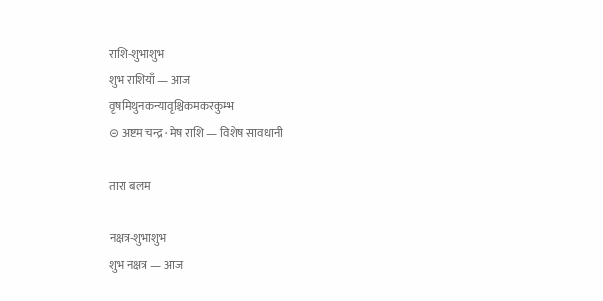राशि-शुभाशुभ
शुभ राशियाँ — आज
वृषमिथुनकन्यावृश्चिकमकरकुम्भ
⊝ अष्टम चन्द्र · मेष राशि — विशेष सावधानी

तारा बलम

नक्षत्र-शुभाशुभ
शुभ नक्षत्र — आज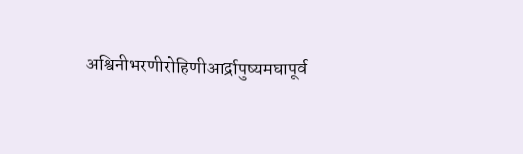अश्विनीभरणीरोहिणीआर्द्रापुष्यमघापूर्व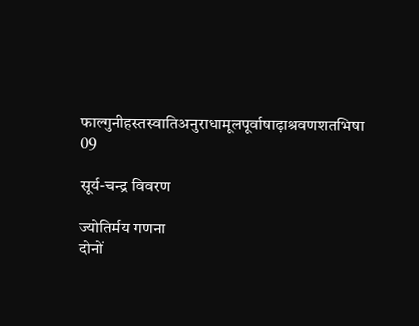फाल्गुनीहस्तस्वातिअनुराधामूलपूर्वाषाढ़ाश्रवणशतभिषा
09

सूर्य-चन्द्र विवरण

ज्योतिर्मय गणना
दोनों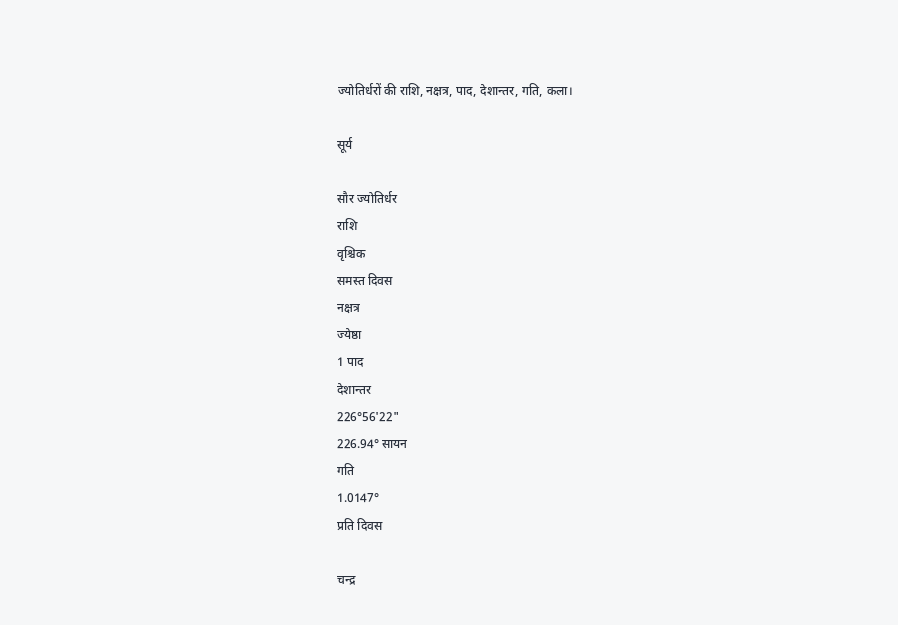ज्योतिर्धरों की राशि, नक्षत्र, पाद, देशान्तर, गति, कला।

सूर्य

सौर ज्योतिर्धर
राशि
वृश्चिक
समस्त दिवस
नक्षत्र
ज्येष्ठा
1 पाद
देशान्तर
226°56'22"
226.94° सायन
गति
1.0147°
प्रति दिवस

चन्द्र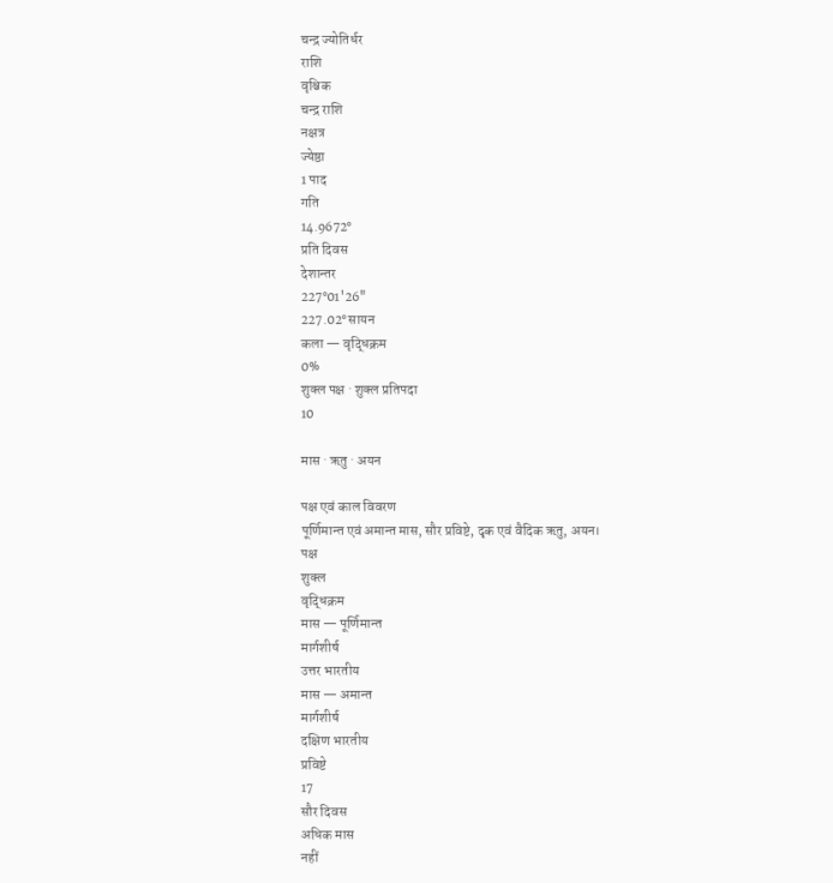चन्द्र ज्योतिर्धर
राशि
वृश्चिक
चन्द्र राशि
नक्षत्र
ज्येष्ठा
1 पाद
गति
14.9672°
प्रति दिवस
देशान्तर
227°01'26"
227.02° सायन
कला — वृद्धिक्रम
0%
शुक्ल पक्ष · शुक्ल प्रतिपदा
10

मास · ऋतु · अयन

पक्ष एवं काल विवरण
पूर्णिमान्त एवं अमान्त मास, सौर प्रविष्टे, दृक एवं वैदिक ऋतु, अयन।
पक्ष
शुक्ल
वृद्धिक्रम
मास — पूर्णिमान्त
मार्गशीर्ष
उत्तर भारतीय
मास — अमान्त
मार्गशीर्ष
दक्षिण भारतीय
प्रविष्टे
17
सौर दिवस
अधिक मास
नहीं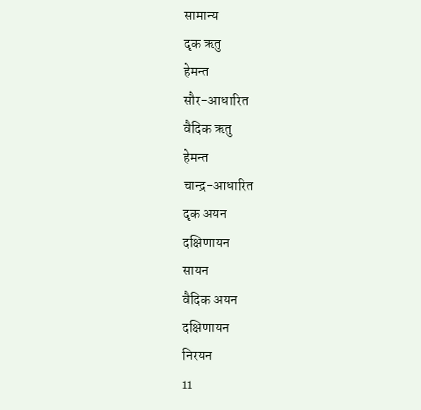सामान्य
दृक ऋतु
हेमन्त
सौर-आधारित
वैदिक ऋतु
हेमन्त
चान्द्र-आधारित
दृक अयन
दक्षिणायन
सायन
वैदिक अयन
दक्षिणायन
निरयन
11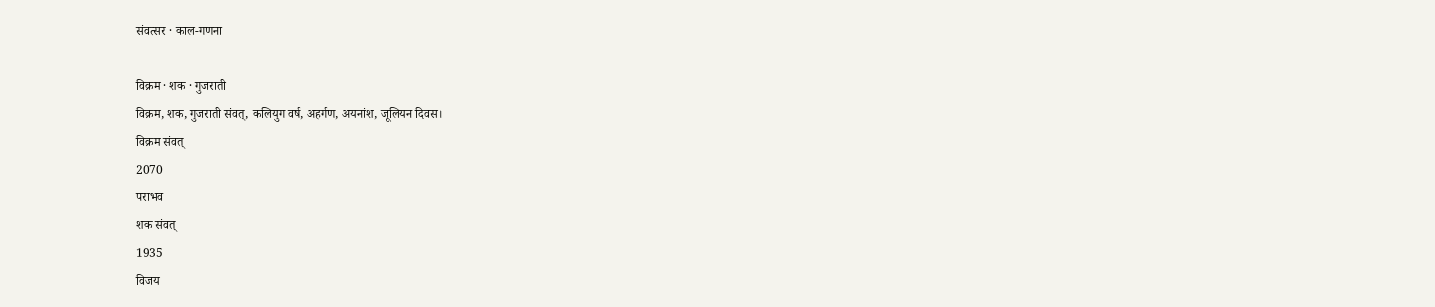संवत्सर · काल-गणना

विक्रम · शक · गुजराती
विक्रम, शक, गुजराती संवत्, कलियुग वर्ष, अहर्गण, अयनांश, जूलियन दिवस।
विक्रम संवत्
2070
पराभव
शक संवत्
1935
विजय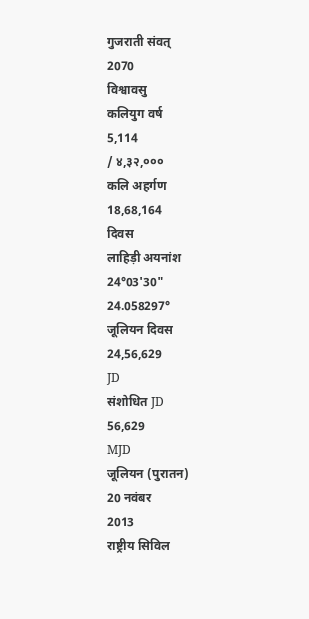गुजराती संवत्
2070
विश्वावसु
कलियुग वर्ष
5,114
/ ४,३२,०००
कलि अहर्गण
18,68,164
दिवस
लाहिड़ी अयनांश
24°03'30"
24.058297°
जूलियन दिवस
24,56,629
JD
संशोधित JD
56,629
MJD
जूलियन (पुरातन)
20 नवंबर
2013
राष्ट्रीय सिविल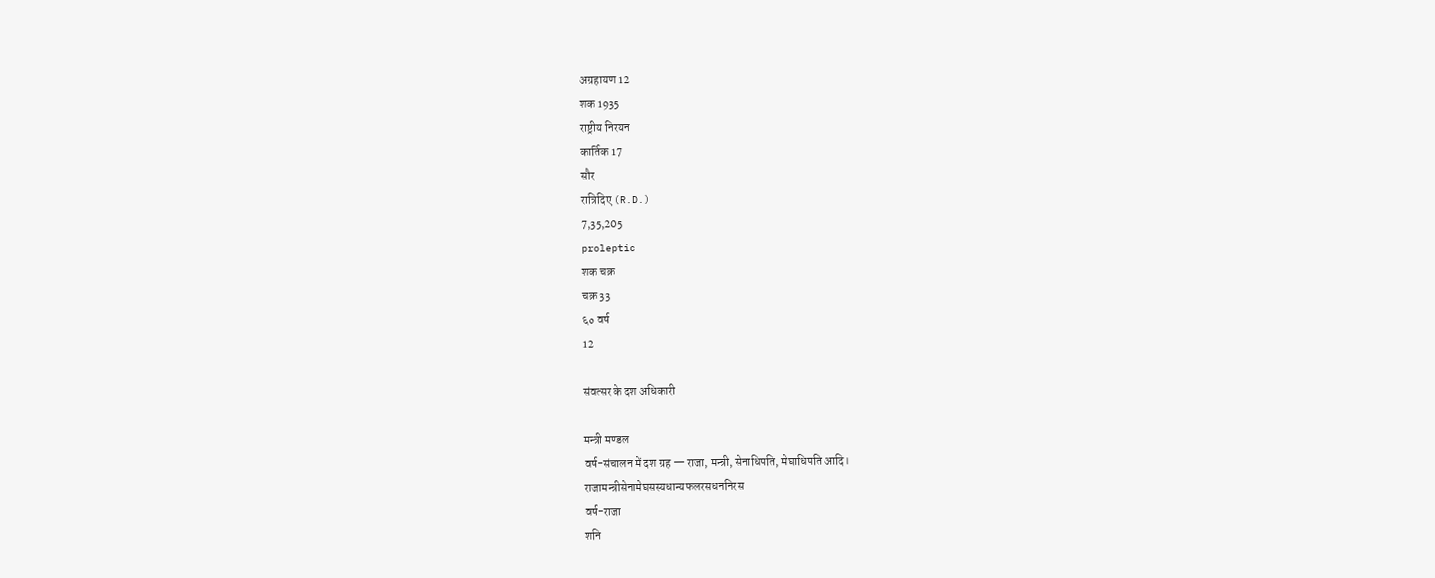अग्रहायण 12
शक 1935
राष्ट्रीय निरयन
कार्तिक 17
सौर
रात्रिदिए (R.D.)
7,35,205
proleptic
शक चक्र
चक्र 33
६० वर्ष
12

संवत्सर के दश अधिकारी

मन्त्री मण्डल
वर्ष-संचालन में दश ग्रह — राजा, मन्त्री, सेनाधिपति, मेघाधिपति आदि।
राजामन्त्रीसेनामेघसस्यधान्यफलरसधननिरस
वर्ष-राजा
शनि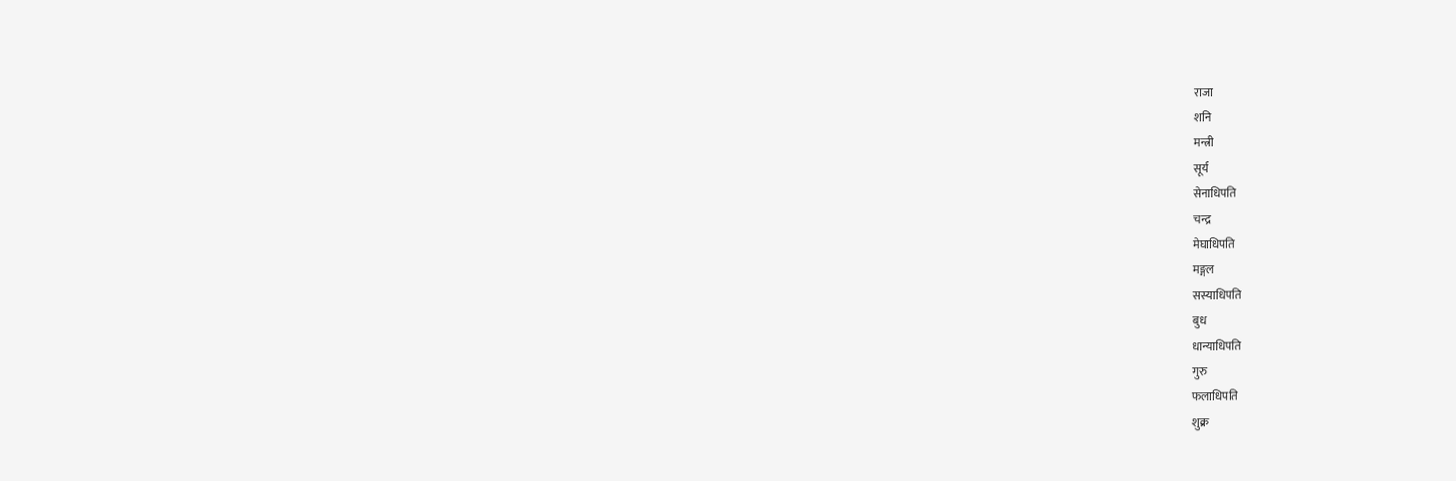राजा
शनि
मन्त्री
सूर्य
सेनाधिपति
चन्द्र
मेघाधिपति
मङ्गल
सस्याधिपति
बुध
धान्याधिपति
गुरु
फलाधिपति
शुक्र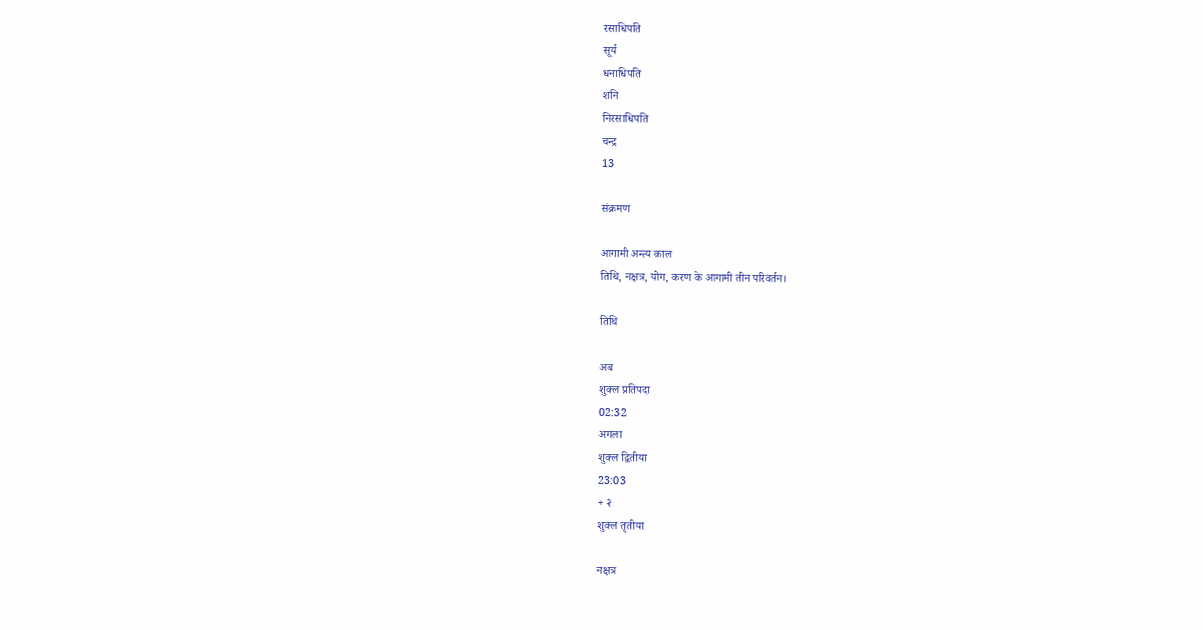रसाधिपति
सूर्य
धनाधिपति
शनि
निरसाधिपति
चन्द्र
13

संक्रमण

आगामी अन्त्य काल
तिथि, नक्षत्र, योग, करण के आगामी तीन परिवर्तन।

तिथि

अब
शुक्ल प्रतिपदा
02:32
अगला
शुक्ल द्वितीया
23:03
+ २
शुक्ल तृतीया

नक्षत्र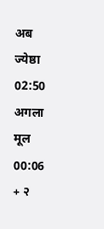अब
ज्येष्ठा
02:50
अगला
मूल
00:06
+ २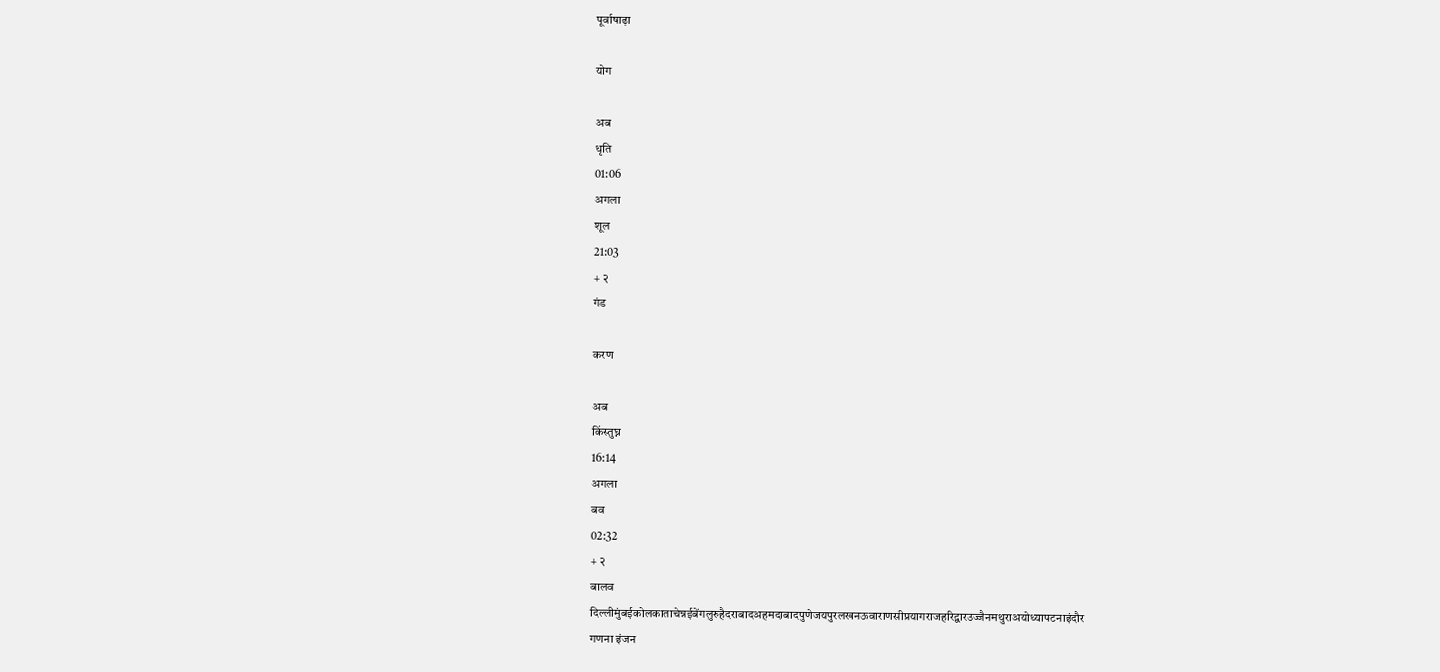पूर्वाषाढ़ा

योग

अब
धृति
01:06
अगला
शूल
21:03
+ २
गंड

करण

अब
किंस्तुघ्न
16:14
अगला
बव
02:32
+ २
बालव
दिल्लीमुंबईकोलकाताचेन्नईबेंगलुरुहैदराबादअहमदाबादपुणेजयपुरलखनऊवाराणसीप्रयागराजहरिद्वारउज्जैनमथुराअयोध्यापटनाइंदौर
गणना इंजन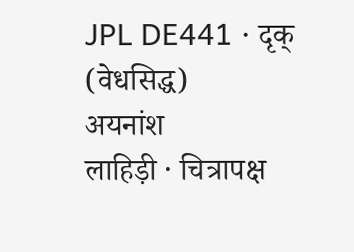JPL DE441 · दृक् (वेधसिद्ध)
अयनांश
लाहिड़ी · चित्रापक्ष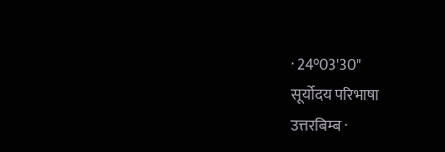· 24°03'30"
सूर्योदय परिभाषा
उत्तरबिम्ब ·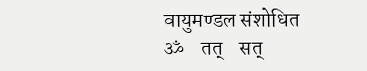वायुमण्डल संशोधित
ॐ    तत्    सत्